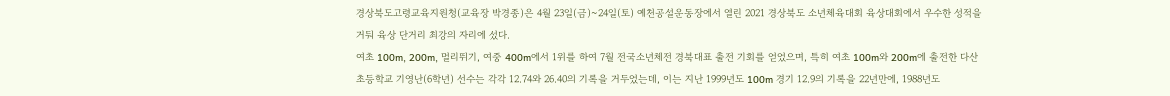경상북도고령교육지원청(교육장 박경종)은 4월 23일(금)~24일(토) 예천공설운동장에서 열린 2021 경상북도 소년체육대회 육상대회에서 우수한 성적을 거둬 육상 단거리 최강의 자리에 섰다.
여초 100m, 200m, 멀리뛰기, 여중 400m에서 1위를 하여 7월 전국소년체전 경북대표 출전 기회를 얻었으며, 특히 여초 100m와 200m에 출전한 다산초등학교 기영난(6학년) 선수는 각각 12.74와 26.40의 기록을 거두었는데, 이는 지난 1999년도 100m 경기 12.9의 기록을 22년만에, 1988년도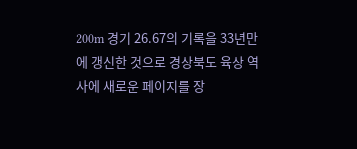200m 경기 26.67의 기록을 33년만에 갱신한 것으로 경상북도 육상 역사에 새로운 페이지를 장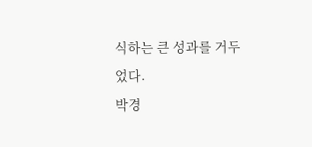식하는 큰 성과를 거두었다.
박경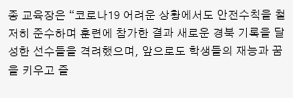종 교육장은 “코로나19 어려운 상황에서도 안전수칙을 철저히 준수하며 훈련에 참가한 결과 새로운 경북 기록을 달성한 선수들을 격려했으며, 앞으로도 학생들의 재능과 꿈을 키우고 즐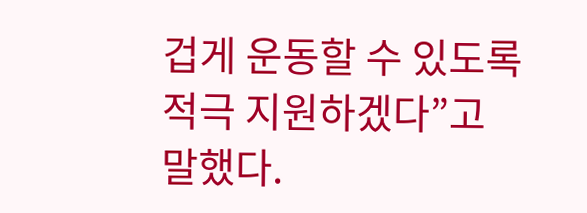겁게 운동할 수 있도록 적극 지원하겠다”고 말했다.